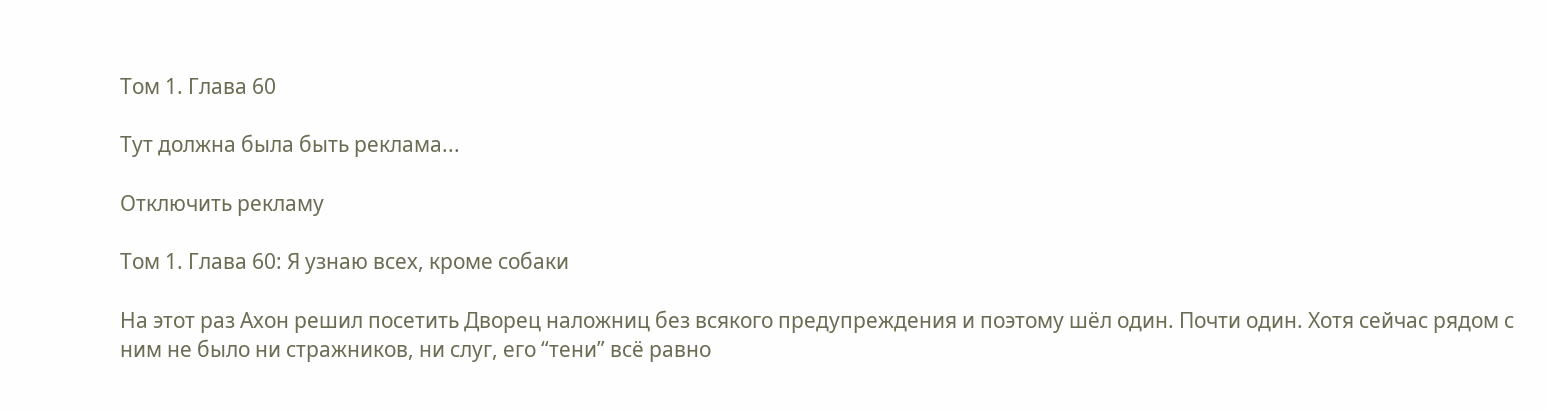Том 1. Глава 60

Тут должна была быть реклама...

Отключить рекламу

Том 1. Глава 60: Я узнаю всех, кроме собаки

На этот раз Ахон решил посетить Дворец наложниц без всякого предупреждения и поэтому шёл один. Почти один. Хотя сейчас рядом с ним не было ни стражников, ни слуг, его “тени” всё равно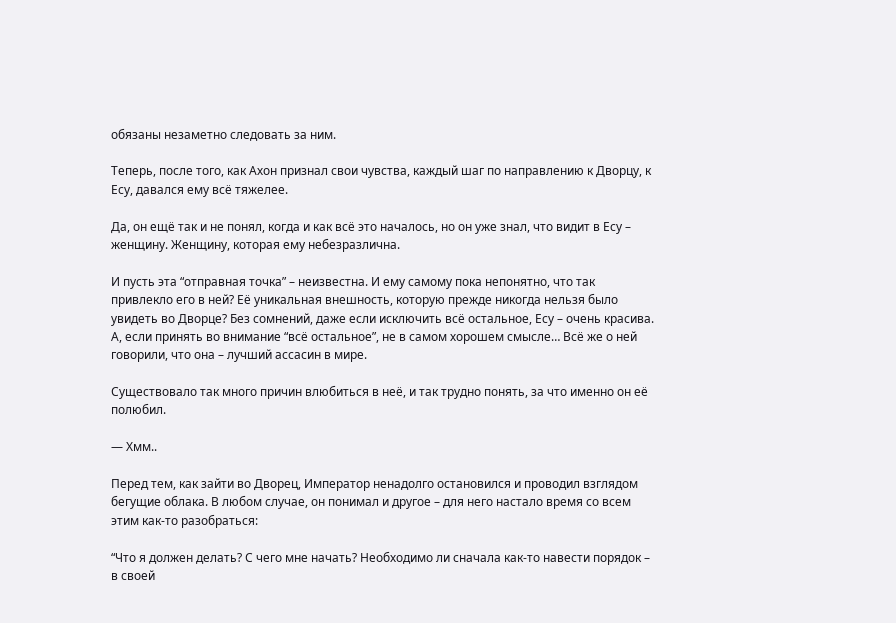обязаны незаметно следовать за ним.

Теперь, после того, как Ахон признал свои чувства, каждый шаг по направлению к Дворцу, к Есу, давался ему всё тяжелее.

Да, он ещё так и не понял, когда и как всё это началось, но он уже знал, что видит в Есу – женщину. Женщину, которая ему небезразлична.

И пусть эта “отправная точка” – неизвестна. И ему самому пока непонятно, что так привлекло его в ней? Её уникальная внешность, которую прежде никогда нельзя было увидеть во Дворце? Без сомнений, даже если исключить всё остальное, Есу – очень красива. А, если принять во внимание “всё остальное”, не в самом хорошем смысле… Всё же о ней говорили, что она – лучший ассасин в мире.

Существовало так много причин влюбиться в неё, и так трудно понять, за что именно он её полюбил.

— Хмм..

Перед тем, как зайти во Дворец, Император ненадолго остановился и проводил взглядом бегущие облака. В любом случае, он понимал и другое – для него настало время со всем этим как-то разобраться:

“Что я должен делать? С чего мне начать? Необходимо ли сначала как-то навести порядок – в своей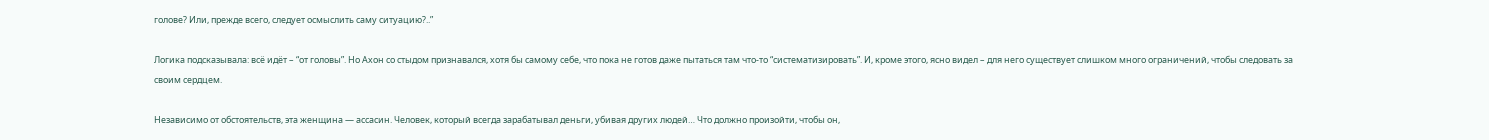голове? Или, прежде всего, следует осмыслить саму ситуацию?..”

Логика подсказывала: всё идёт – “от головы”. Но Ахон со стыдом признавался, хотя бы самому себе, что пока не готов даже пытаться там что-то “систематизировать”. И, кроме этого, ясно видел – для него существует слишком много ограничений, чтобы следовать за своим сердцем.

Независимо от обстоятельств, эта женщина — ассасин. Человек, который всегда зарабатывал деньги, убивая других людей… Что должно произойти, чтобы он,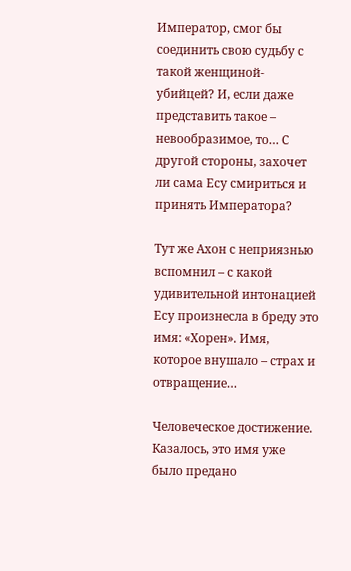Император, смог бы соединить свою судьбу с такой женщиной-убийцей? И, если даже представить такое – невообразимое, то… С другой стороны, захочет ли сама Есу смириться и принять Императора?

Тут же Ахон с неприязнью вспомнил – с какой удивительной интонацией Есу произнесла в бреду это имя: «Хорен». Имя, которое внушало – страх и отвращение…

Человеческое достижение. Казалось, это имя уже было предано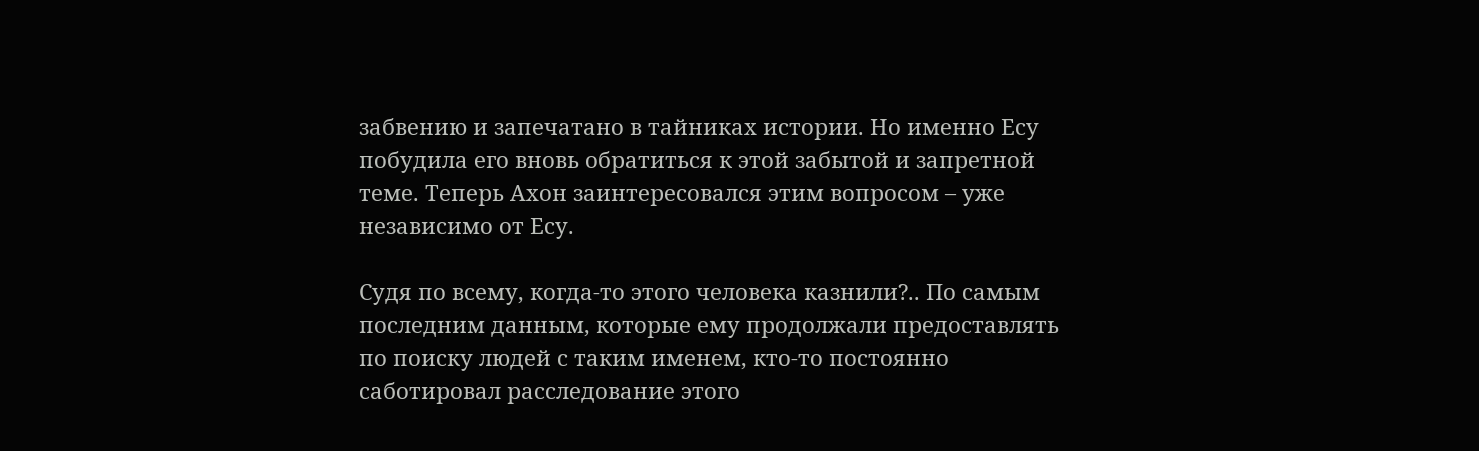забвению и запечатано в тайниках истории. Но именно Есу побудила его вновь обратиться к этой забытой и запретной теме. Теперь Ахон заинтересовался этим вопросом – уже независимо от Есу.

Судя по всему, когда-то этого человека казнили?.. По самым последним данным, которые ему продолжали предоставлять по поиску людей с таким именем, кто-то постоянно саботировал расследование этого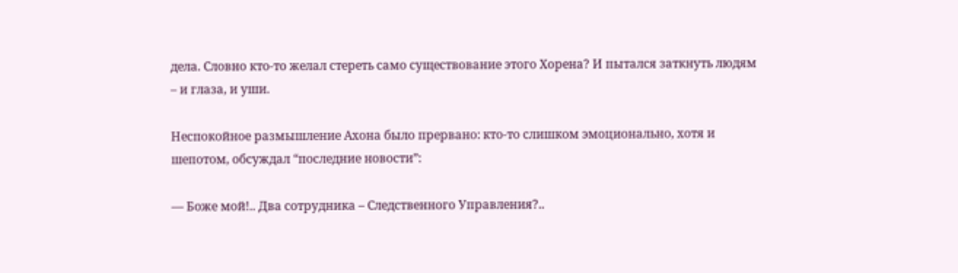дела. Словно кто-то желал стереть само существование этого Хорена? И пытался заткнуть людям – и глаза, и уши.

Неспокойное размышление Ахона было прервано: кто-то слишком эмоционально, хотя и шепотом, обсуждал “последние новости”:

— Боже мой!.. Два сотрудника – Следственного Управления?..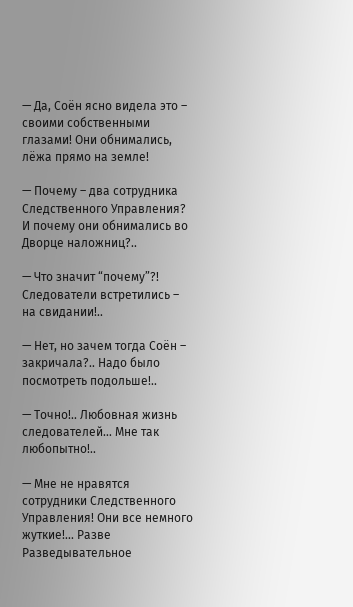— Да, Соён ясно видела это – своими собственными глазами! Они обнимались, лёжа прямо на земле!

— Почему – два сотрудника Следственного Управления? И почему они обнимались во Дворце наложниц?..

— Что значит “почему”?! Следователи встретились – на свидании!..

— Нет, но зачем тогда Соён – закричала?.. Надо было посмотреть подольше!..

— Точно!.. Любовная жизнь следователей… Мне так любопытно!..

— Мне не нравятся сотрудники Следственного Управления! Они все немного жуткие!... Разве Разведывательное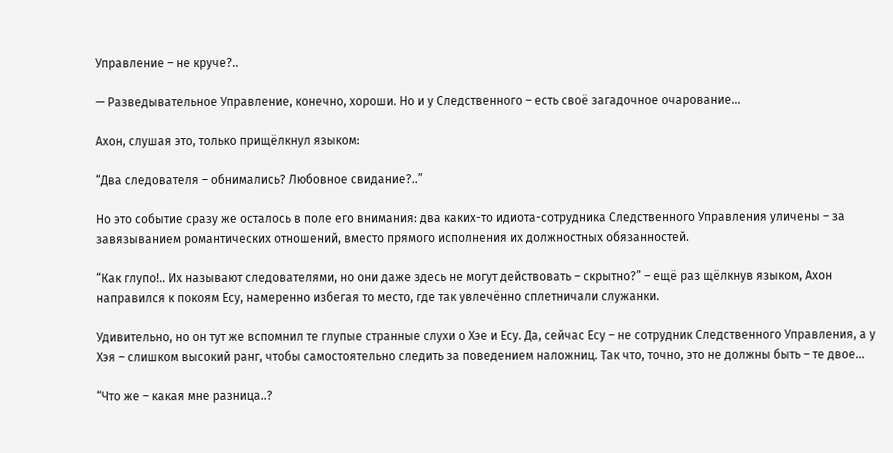Управление – не круче?..

— Разведывательное Управление, конечно, хороши. Но и у Следственного – есть своё загадочное очарование…

Ахон, слушая это, только прищёлкнул языком:

“Два следователя – обнимались? Любовное свидание?..”

Но это событие сразу же осталось в поле его внимания: два каких-то идиота-сотрудника Следственного Управления уличены – за завязыванием романтических отношений, вместо прямого исполнения их должностных обязанностей.

“Как глупо!.. Их называют следователями, но они даже здесь не могут действовать – скрытно?” – ещё раз щёлкнув языком, Ахон направился к покоям Есу, намеренно избегая то место, где так увлечённо сплетничали служанки.

Удивительно, но он тут же вспомнил те глупые странные слухи о Хэе и Есу. Да, сейчас Есу – не сотрудник Следственного Управления, а у Хэя – слишком высокий ранг, чтобы самостоятельно следить за поведением наложниц. Так что, точно, это не должны быть – те двое...

“Что же – какая мне разница..?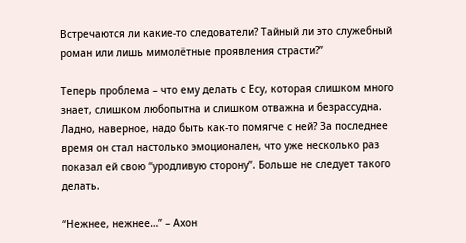Встречаются ли какие-то следователи? Тайный ли это служебный роман или лишь мимолётные проявления страсти?”

Теперь проблема – что ему делать с Есу, которая слишком много знает, слишком любопытна и слишком отважна и безрассудна. Ладно, наверное, надо быть как-то помягче с ней? За последнее время он стал настолько эмоционален, что уже несколько раз показал ей свою “уродливую сторону”. Больше не следует такого делать.

“Нежнее, нежнее…” – Ахон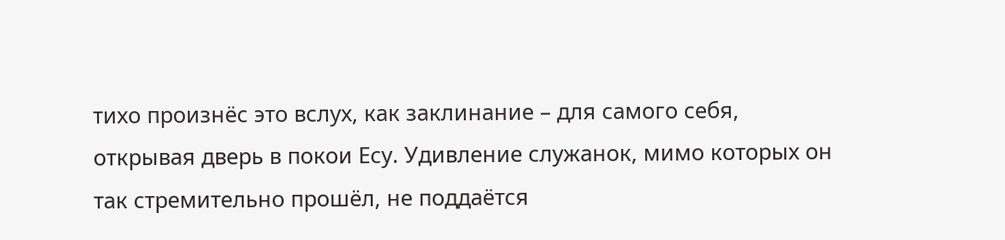тихо произнёс это вслух, как заклинание – для самого себя, открывая дверь в покои Есу. Удивление служанок, мимо которых он так стремительно прошёл, не поддаётся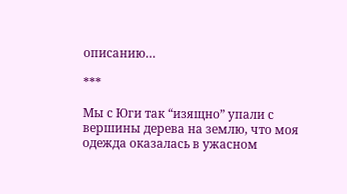описанию…

***

Мы с Юги так “изящно” упали с вершины дерева на землю, что моя одежда оказалась в ужасном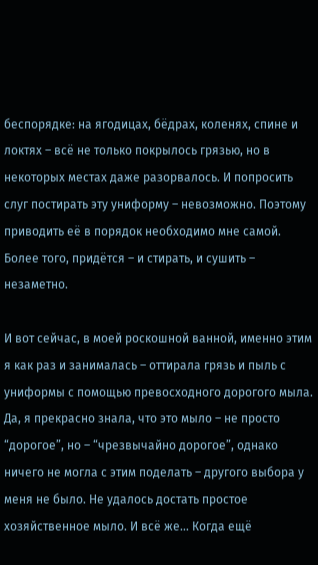беспорядке: на ягодицах, бёдрах, коленях, спине и локтях – всё не только покрылось грязью, но в некоторых местах даже разорвалось. И попросить слуг постирать эту униформу – невозможно. Поэтому приводить её в порядок необходимо мне самой. Более того, придётся – и стирать, и сушить – незаметно.

И вот сейчас, в моей роскошной ванной, именно этим я как раз и занималась – оттирала грязь и пыль с униформы с помощью превосходного дорогого мыла. Да, я прекрасно знала, что это мыло – не просто “дорогое”, но – “чрезвычайно дорогое”, однако ничего не могла с этим поделать – другого выбора у меня не было. Не удалось достать простое хозяйственное мыло. И всё же… Когда ещё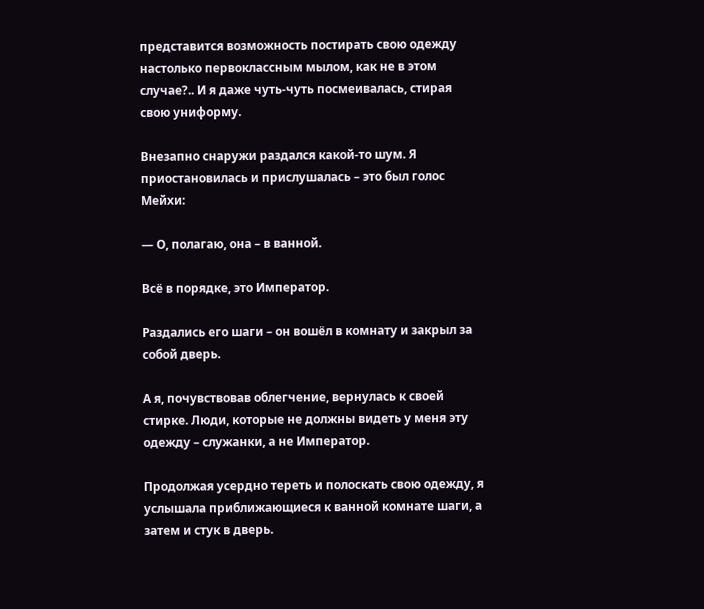представится возможность постирать свою одежду настолько первоклассным мылом, как не в этом случае?.. И я даже чуть-чуть посмеивалась, стирая свою униформу.

Внезапно снаружи раздался какой-то шум. Я приостановилась и прислушалась – это был голос Мейхи:

— О, полагаю, она – в ванной.

Всё в порядке, это Император.

Раздались его шаги – он вошёл в комнату и закрыл за собой дверь.

А я, почувствовав облегчение, вернулась к своей стирке. Люди, которые не должны видеть у меня эту одежду – служанки, а не Император.

Продолжая усердно тереть и полоскать свою одежду, я услышала приближающиеся к ванной комнате шаги, а затем и стук в дверь.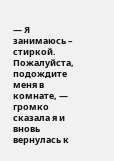— Я занимаюсь – стиркой. Пожалуйста, подождите меня в комнате, — громко сказала я и вновь вернулась к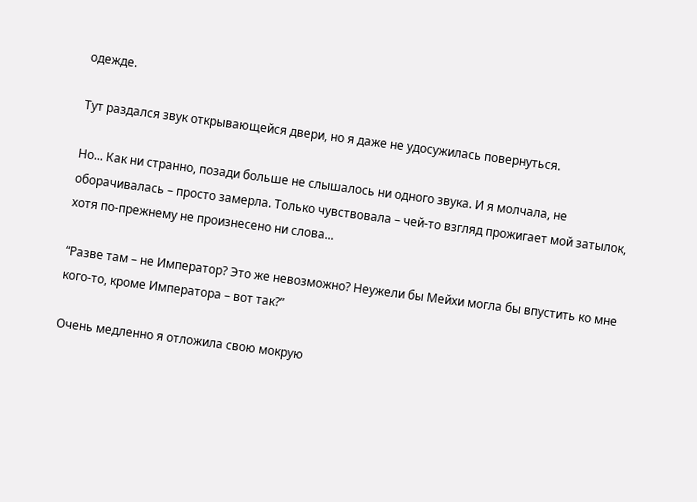одежде.

Тут раздался звук открывающейся двери, но я даже не удосужилась повернуться.

Но... Как ни странно, позади больше не слышалось ни одного звука. И я молчала, не оборачивалась – просто замерла. Только чувствовала – чей-то взгляд прожигает мой затылок, хотя по-прежнему не произнесено ни слова...

“Разве там – не Император? Это же невозможно? Неужели бы Мейхи могла бы впустить ко мне кого-то, кроме Императора – вот так?”

Очень медленно я отложила свою мокрую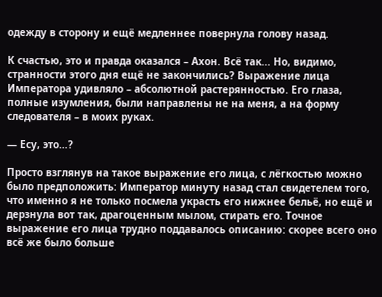одежду в сторону и ещё медленнее повернула голову назад.

К счастью, это и правда оказался – Ахон. Всё так... Но, видимо, странности этого дня ещё не закончились? Выражение лица Императора удивляло – абсолютной растерянностью. Его глаза, полные изумления, были направлены не на меня, а на форму следователя – в моих руках.

— Есу, это…?

Просто взглянув на такое выражение его лица, с лёгкостью можно было предположить: Император минуту назад стал свидетелем того, что именно я не только посмела украсть его нижнее бельё, но ещё и дерзнула вот так, драгоценным мылом, стирать его. Точное выражение его лица трудно поддавалось описанию: скорее всего оно всё же было больше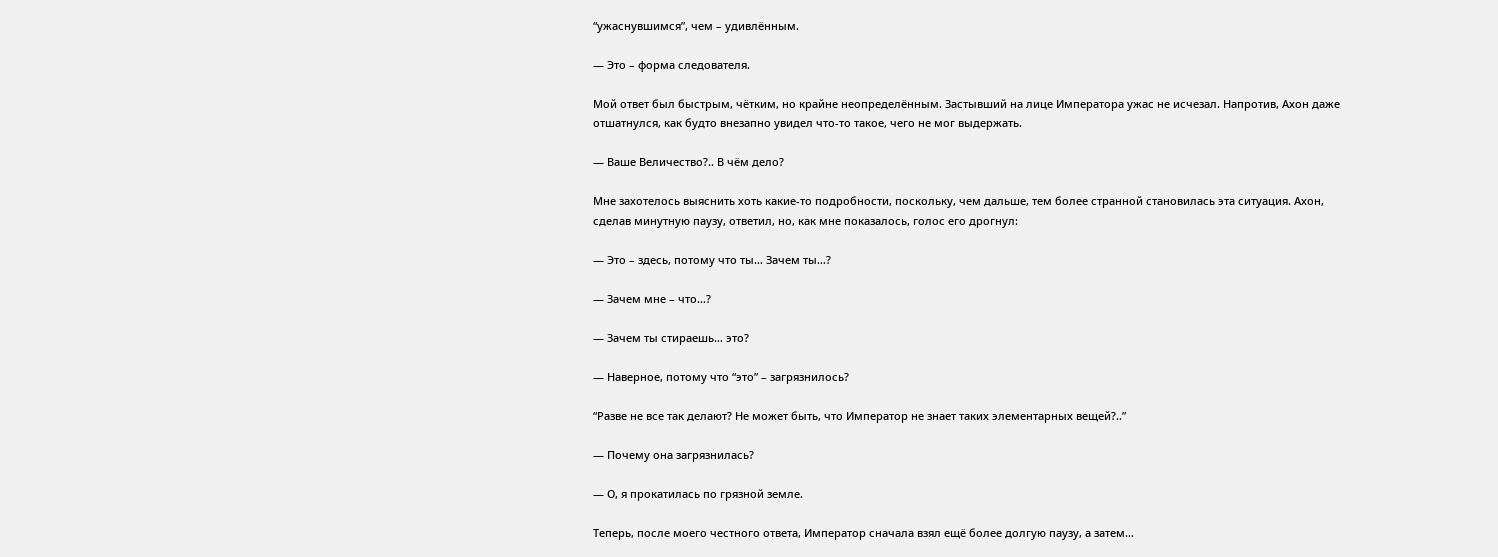“ужаснувшимся”, чем – удивлённым.

— Это – форма следователя.

Мой ответ был быстрым, чётким, но крайне неопределённым. Застывший на лице Императора ужас не исчезал. Напротив, Ахон даже отшатнулся, как будто внезапно увидел что-то такое, чего не мог выдержать.

— Ваше Величество?.. В чём дело?

Мне захотелось выяснить хоть какие-то подробности, поскольку, чем дальше, тем более странной становилась эта ситуация. Ахон, сделав минутную паузу, ответил, но, как мне показалось, голос его дрогнул:

— Это – здесь, потому что ты… Зачем ты…?

— Зачем мне – что…?

— Зачем ты стираешь… это?

— Наверное, потому что “это” – загрязнилось?

“Разве не все так делают? Не может быть, что Император не знает таких элементарных вещей?..”

— Почему она загрязнилась?

— О, я прокатилась по грязной земле.

Теперь, после моего честного ответа, Император сначала взял ещё более долгую паузу, а затем…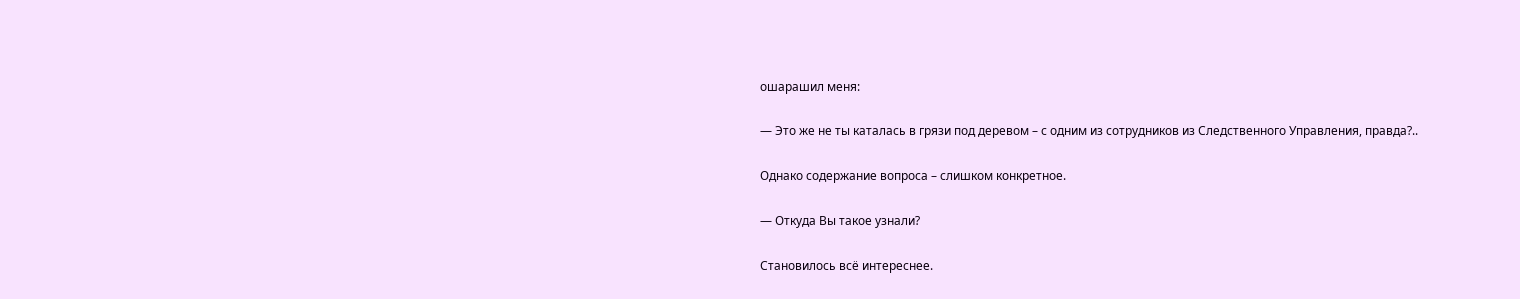ошарашил меня:

— Это же не ты каталась в грязи под деревом – с одним из сотрудников из Следственного Управления, правда?..

Однако содержание вопроса – слишком конкретное.

— Откуда Вы такое узнали?

Становилось всё интереснее.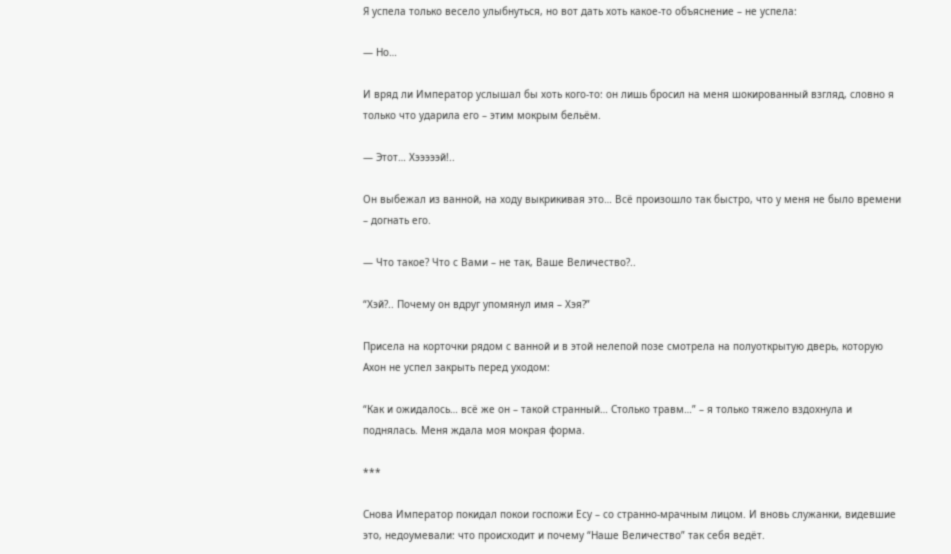Я успела только весело улыбнуться, но вот дать хоть какое-то объяснение – не успела:

— Но…

И вряд ли Император услышал бы хоть кого-то: он лишь бросил на меня шокированный взгляд, словно я только что ударила его – этим мокрым бельём.

— Этот… Хэээээй!..

Он выбежал из ванной, на ходу выкрикивая это… Всё произошло так быстро, что у меня не было времени – догнать его.

— Что такое? Что с Вами – не так, Ваше Величество?..

“Хэй?.. Почему он вдруг упомянул имя – Хэя?”

Присела на корточки рядом с ванной и в этой нелепой позе смотрела на полуоткрытую дверь, которую Ахон не успел закрыть перед уходом:

“Как и ожидалось… всё же он – такой странный… Столько травм…” – я только тяжело вздохнула и поднялась. Меня ждала моя мокрая форма.

***

Снова Император покидал покои госпожи Есу – со странно-мрачным лицом. И вновь служанки, видевшие это, недоумевали: что происходит и почему “Наше Величество” так себя ведёт.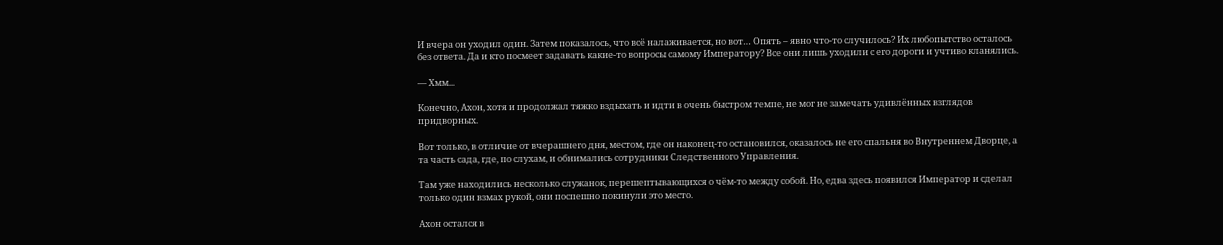И вчера он уходил один. Затем показалось, что всё налаживается, но вот… Опять – явно что-то случилось? Их любопытство осталось без ответа. Да и кто посмеет задавать какие-то вопросы самому Императору? Все они лишь уходили с его дороги и учтиво кланялись.

— Хмм...

Конечно, Ахон, хотя и продолжал тяжко вздыхать и идти в очень быстром темпе, не мог не замечать удивлённых взглядов придворных.

Вот только, в отличие от вчерашнего дня, местом, где он наконец-то остановился, оказалось не его спальня во Внутреннем Дворце, а та часть сада, где, по слухам, и обнимались сотрудники Следственного Управления.

Там уже находились несколько служанок, перешептывающихся о чём-то между собой. Но, едва здесь появился Император и сделал только один взмах рукой, они поспешно покинули это место.

Ахон остался в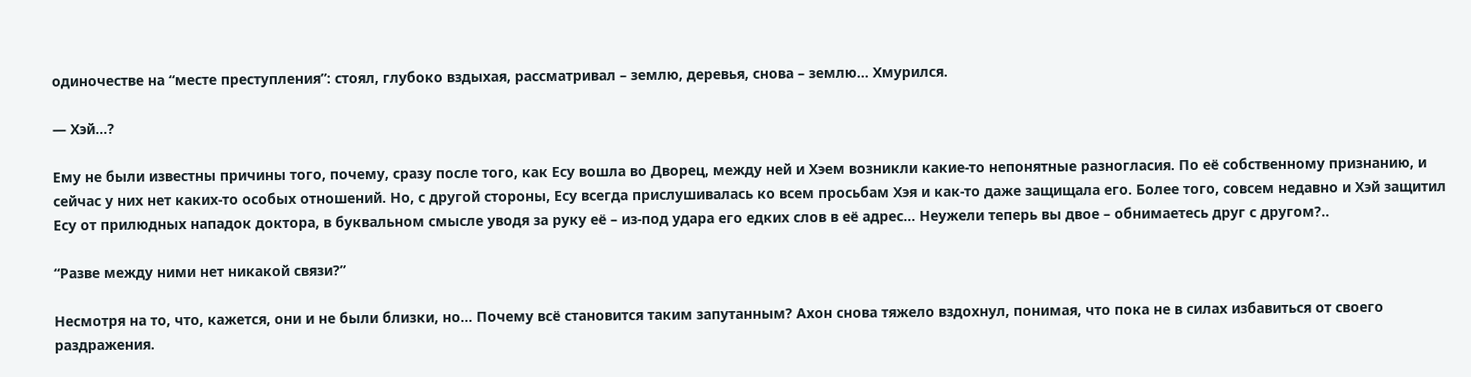одиночестве на “месте преступления”: стоял, глубоко вздыхая, рассматривал – землю, деревья, снова – землю… Хмурился.

— Хэй…?

Ему не были известны причины того, почему, сразу после того, как Есу вошла во Дворец, между ней и Хэем возникли какие-то непонятные разногласия. По её собственному признанию, и сейчас у них нет каких-то особых отношений. Но, с другой стороны, Есу всегда прислушивалась ко всем просьбам Хэя и как-то даже защищала его. Более того, совсем недавно и Хэй защитил Есу от прилюдных нападок доктора, в буквальном смысле уводя за руку её – из-под удара его едких слов в её адрес… Неужели теперь вы двое – обнимаетесь друг с другом?..

“Разве между ними нет никакой связи?”

Несмотря на то, что, кажется, они и не были близки, но… Почему всё становится таким запутанным? Ахон снова тяжело вздохнул, понимая, что пока не в силах избавиться от своего раздражения.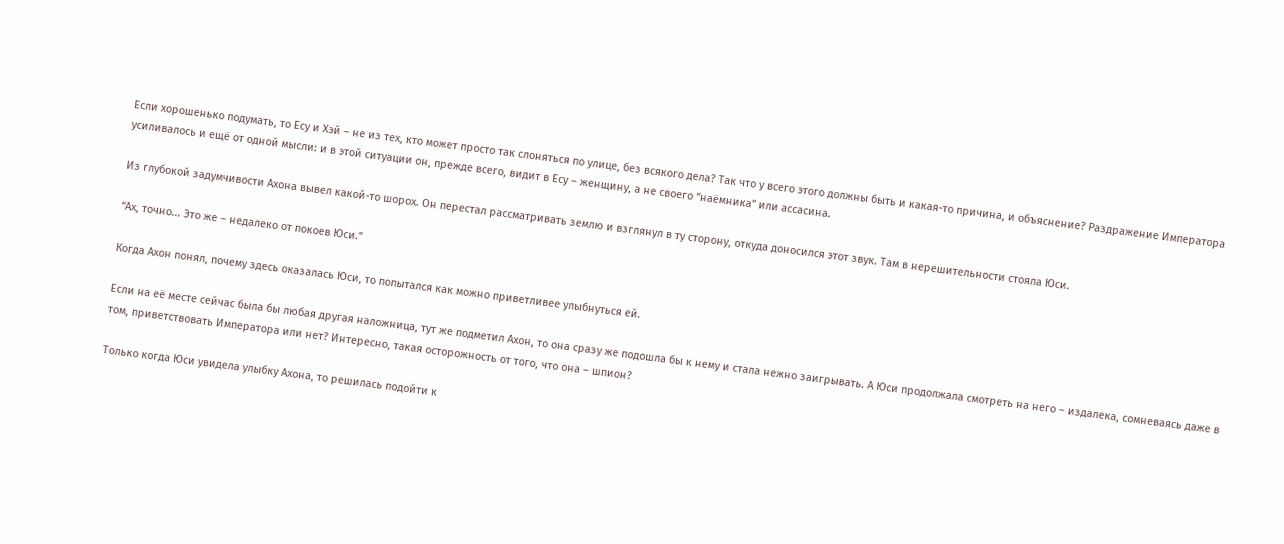Если хорошенько подумать, то Есу и Хэй – не из тех, кто может просто так слоняться по улице, без всякого дела? Так что у всего этого должны быть и какая-то причина, и объяснение? Раздражение Императора усиливалось и ещё от одной мысли: и в этой ситуации он, прежде всего, видит в Есу – женщину, а не своего “наёмника” или ассасина.

Из глубокой задумчивости Ахона вывел какой-то шорох. Он перестал рассматривать землю и взглянул в ту сторону, откуда доносился этот звук. Там в нерешительности стояла Юси.

“Ах, точно... Это же – недалеко от покоев Юси.”

Когда Ахон понял, почему здесь оказалась Юси, то попытался как можно приветливее улыбнуться ей.

Если на её месте сейчас была бы любая другая наложница, тут же подметил Ахон, то она сразу же подошла бы к нему и стала нежно заигрывать. А Юси продолжала смотреть на него – издалека, сомневаясь даже в том, приветствовать Императора или нет? Интересно, такая осторожность от того, что она – шпион?

Только когда Юси увидела улыбку Ахона, то решилась подойти к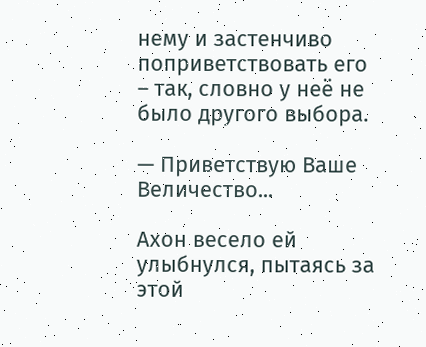нему и застенчиво поприветствовать его – так, словно у неё не было другого выбора.

— Приветствую Ваше Величество...

Ахон весело ей улыбнулся, пытаясь за этой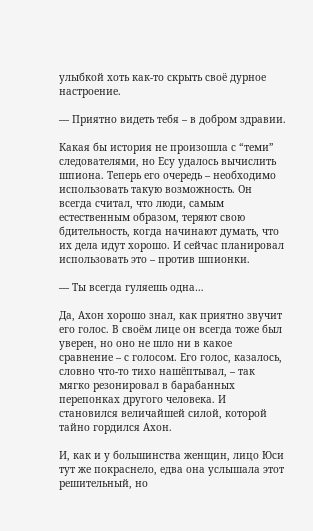улыбкой хоть как-то скрыть своё дурное настроение.

— Приятно видеть тебя – в добром здравии.

Какая бы история не произошла с “теми” следователями, но Есу удалось вычислить шпиона. Теперь его очередь – необходимо использовать такую возможность. Он всегда считал, что люди, самым естественным образом, теряют свою бдительность, когда начинают думать, что их дела идут хорошо. И сейчас планировал использовать это – против шпионки.

— Ты всегда гуляешь одна…

Да, Ахон хорошо знал, как приятно звучит его голос. В своём лице он всегда тоже был уверен, но оно не шло ни в какое сравнение – с голосом. Его голос, казалось, словно что-то тихо нашёптывал, – так мягко резонировал в барабанных перепонках другого человека. И становился величайшей силой, которой тайно гордился Ахон.

И, как и у большинства женщин, лицо Юси тут же покраснело, едва она услышала этот решительный, но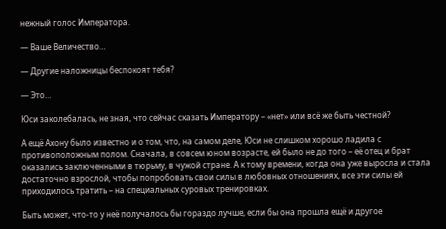нежный голос Императора.

— Ваше Величество…

— Другие наложницы беспокоят тебя?

— Это…

Юси заколебалась, не зная, что сейчас сказать Императору – «нет» или всё же быть честной?

А ещё Ахону было известно и о том, что, на самом деле, Юси не слишком хорошо ладила с противоположным полом. Сначала, в совсем юном возрасте, ей было не до того – её отец и брат оказались заключенными в тюрьму, в чужой стране. А к тому времени, когда она уже выросла и стала достаточно взрослой, чтобы попробовать свои силы в любовных отношениях, все эти силы ей приходилось тратить – на специальных суровых тренировках.

Быть может, что-то у неё получалось бы гораздо лучше, если бы она прошла ещё и другое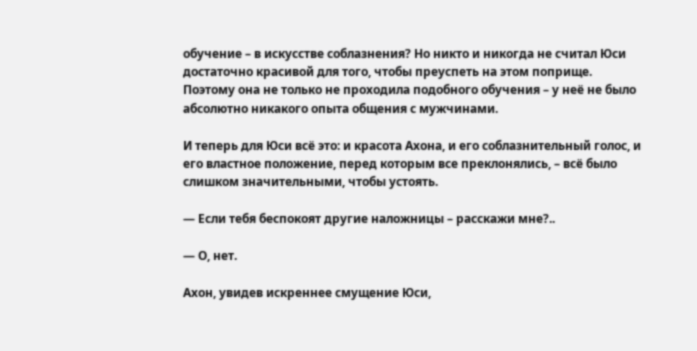обучение – в искусстве соблазнения? Но никто и никогда не считал Юси достаточно красивой для того, чтобы преуспеть на этом поприще. Поэтому она не только не проходила подобного обучения – у неё не было абсолютно никакого опыта общения с мужчинами.

И теперь для Юси всё это: и красота Ахона, и его соблазнительный голос, и его властное положение, перед которым все преклонялись, – всё было слишком значительными, чтобы устоять.

— Если тебя беспокоят другие наложницы – расскажи мне?..

— О, нет.

Ахон, увидев искреннее смущение Юси,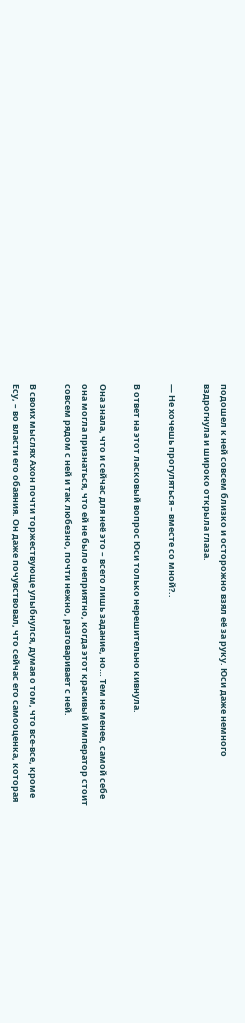подошел к ней совсем близко и осторожно взял её за руку. Юси даже немного вздрогнула и широко открыла глаза.

— Не хочешь прогуляться – вместе со мной?..

В ответ на этот ласковый вопрос Юси только нерешительно кивнула.

Она знала, что и сейчас для неё это – всего лишь задание, но… Тем не менее, самой себе она могла признаться, что ей не было неприятно, когда этот красивый Император стоит совсем рядом с ней и так любезно, почти нежно, разговаривает с ней.

В своих мыслях Ахон почти торжествующе улыбнулся, думая о том, что все-все, кроме Есу, – во власти его обаяния. Он даже почувствовал, что сейчас его самооценка, которая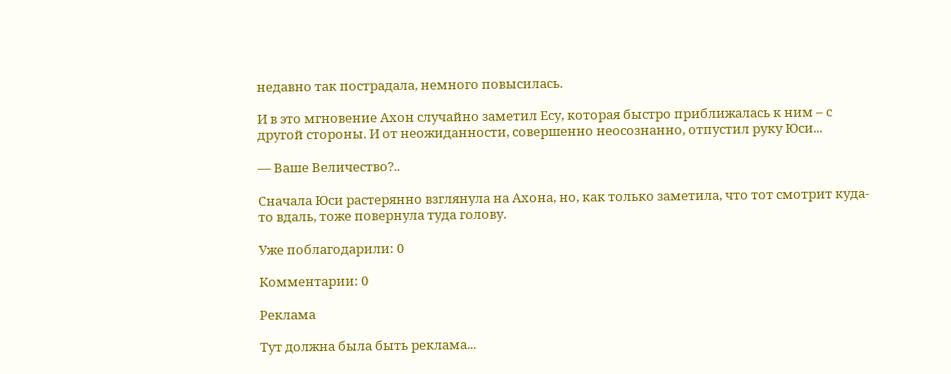недавно так пострадала, немного повысилась.

И в это мгновение Ахон случайно заметил Есу, которая быстро приближалась к ним – с другой стороны. И от неожиданности, совершенно неосознанно, отпустил руку Юси...

— Ваше Величество?..

Сначала Юси растерянно взглянула на Ахона, но, как только заметила, что тот смотрит куда-то вдаль, тоже повернула туда голову.

Уже поблагодарили: 0

Комментарии: 0

Реклама

Тут должна была быть реклама...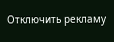Отключить рекламу